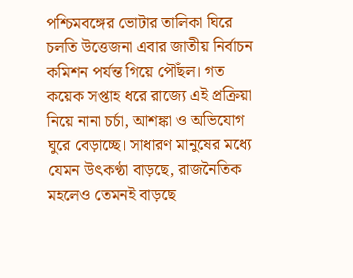পশ্চিমবঙ্গের ভোটার তালিকা ঘিরে চলতি উত্তেজনা এবার জাতীয় নির্বাচন কমিশন পর্যন্ত গিয়ে পৌঁছল। গত কয়েক সপ্তাহ ধরে রাজ্যে এই প্রক্রিয়া নিয়ে নানা চর্চা, আশঙ্কা ও অভিযোগ ঘুরে বেড়াচ্ছে। সাধারণ মানুষের মধ্যে যেমন উৎকণ্ঠা বাড়ছে, রাজনৈতিক মহলেও তেমনই বাড়ছে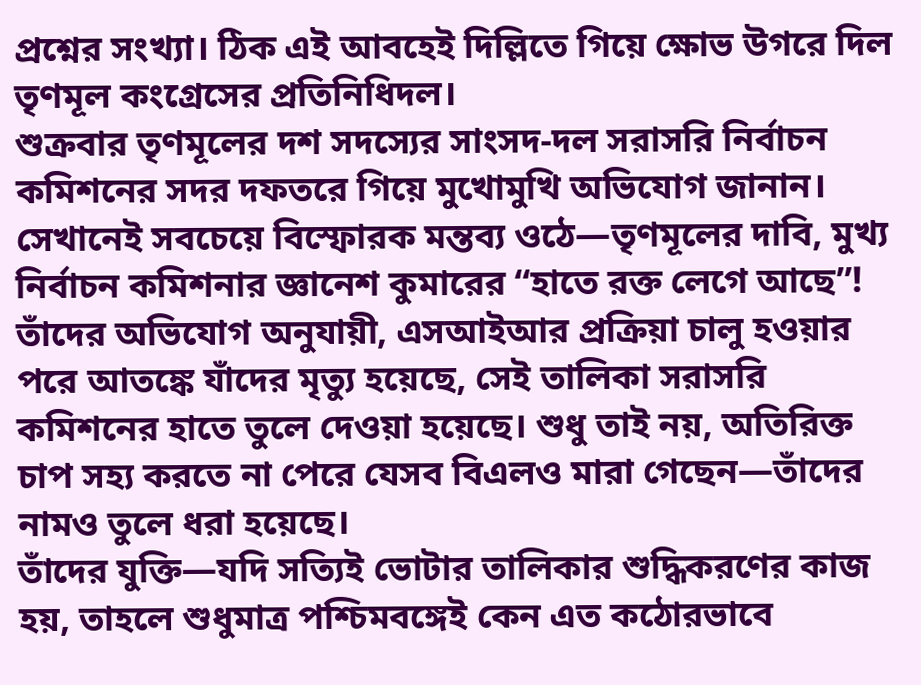প্রশ্নের সংখ্যা। ঠিক এই আবহেই দিল্লিতে গিয়ে ক্ষোভ উগরে দিল তৃণমূল কংগ্রেসের প্রতিনিধিদল।
শুক্রবার তৃণমূলের দশ সদস্যের সাংসদ-দল সরাসরি নির্বাচন কমিশনের সদর দফতরে গিয়ে মুখোমুখি অভিযোগ জানান। সেখানেই সবচেয়ে বিস্ফোরক মন্তব্য ওঠে—তৃণমূলের দাবি, মুখ্য নির্বাচন কমিশনার জ্ঞানেশ কুমারের “হাতে রক্ত লেগে আছে”! তাঁদের অভিযোগ অনুযায়ী, এসআইআর প্রক্রিয়া চালু হওয়ার পরে আতঙ্কে যাঁদের মৃত্যু হয়েছে, সেই তালিকা সরাসরি কমিশনের হাতে তুলে দেওয়া হয়েছে। শুধু তাই নয়, অতিরিক্ত চাপ সহ্য করতে না পেরে যেসব বিএলও মারা গেছেন—তাঁদের নামও তুলে ধরা হয়েছে।
তাঁদের যুক্তি—যদি সত্যিই ভোটার তালিকার শুদ্ধিকরণের কাজ হয়, তাহলে শুধুমাত্র পশ্চিমবঙ্গেই কেন এত কঠোরভাবে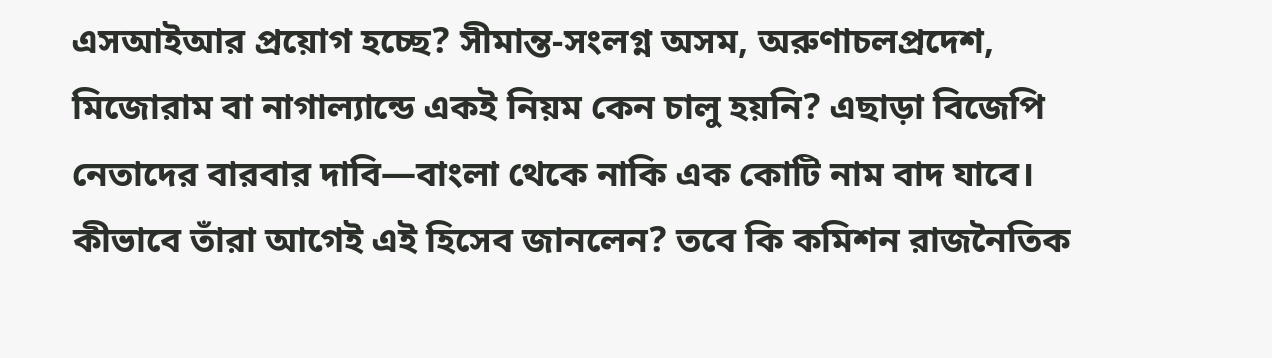এসআইআর প্রয়োগ হচ্ছে? সীমান্ত-সংলগ্ন অসম, অরুণাচলপ্রদেশ, মিজোরাম বা নাগাল্যান্ডে একই নিয়ম কেন চালু হয়নি? এছাড়া বিজেপি নেতাদের বারবার দাবি—বাংলা থেকে নাকি এক কোটি নাম বাদ যাবে। কীভাবে তাঁরা আগেই এই হিসেব জানলেন? তবে কি কমিশন রাজনৈতিক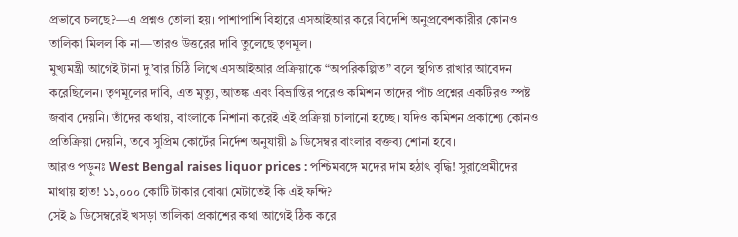প্রভাবে চলছে?—এ প্রশ্নও তোলা হয়। পাশাপাশি বিহারে এসআইআর করে বিদেশি অনুপ্রবেশকারীর কোনও তালিকা মিলল কি না—তারও উত্তরের দাবি তুলেছে তৃণমূল।
মুখ্যমন্ত্রী আগেই টানা দু’বার চিঠি লিখে এসআইআর প্রক্রিয়াকে “অপরিকল্পিত” বলে স্থগিত রাখার আবেদন করেছিলেন। তৃণমূলের দাবি, এত মৃত্যু, আতঙ্ক এবং বিভ্রান্তির পরেও কমিশন তাদের পাঁচ প্রশ্নের একটিরও স্পষ্ট জবাব দেয়নি। তাঁদের কথায়, বাংলাকে নিশানা করেই এই প্রক্রিয়া চালানো হচ্ছে। যদিও কমিশন প্রকাশ্যে কোনও প্রতিক্রিয়া দেয়নি, তবে সুপ্রিম কোর্টের নির্দেশ অনুযায়ী ৯ ডিসেম্বর বাংলার বক্তব্য শোনা হবে।
আরও পড়ুনঃ West Bengal raises liquor prices : পশ্চিমবঙ্গে মদের দাম হঠাৎ বৃদ্ধি! সুরাপ্রেমীদের মাথায় হাত! ১১,০০০ কোটি টাকার বোঝা মেটাতেই কি এই ফন্দি?
সেই ৯ ডিসেম্বরেই খসড়া তালিকা প্রকাশের কথা আগেই ঠিক করে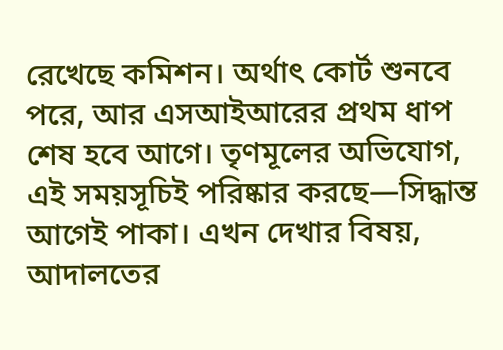রেখেছে কমিশন। অর্থাৎ কোর্ট শুনবে পরে, আর এসআইআরের প্রথম ধাপ শেষ হবে আগে। তৃণমূলের অভিযোগ, এই সময়সূচিই পরিষ্কার করছে—সিদ্ধান্ত আগেই পাকা। এখন দেখার বিষয়, আদালতের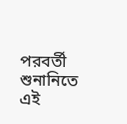পরবর্তী শুনানিতে এই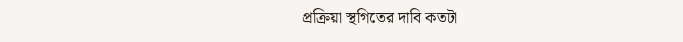প্রক্রিয়া স্থগিতের দাবি কতটা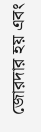জোরদার হয় এবং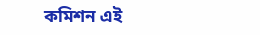কমিশন এই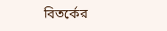বিতর্কের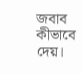জবাব কীভাবে দেয়।